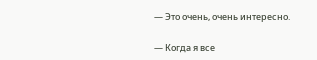— Это очень, очень интересно.

— Когда я все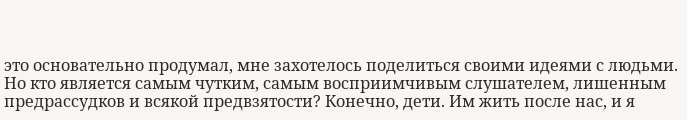это основательно продумал, мне захотелось поделиться своими идеями с людьми. Но кто является самым чутким, самым восприимчивым слушателем, лишенным предрассудков и всякой предвзятости? Конечно, дети. Им жить после нас, и я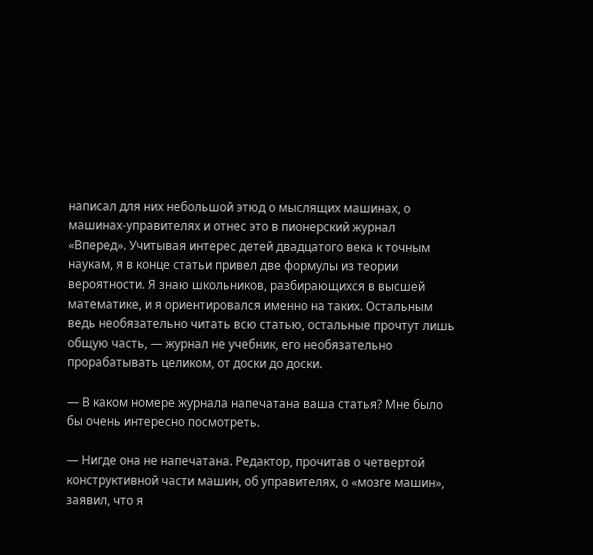написал для них небольшой этюд о мыслящих машинах, о машинах-управителях и отнес это в пионерский журнал «Вперед». Учитывая интерес детей двадцатого века к точным наукам, я в конце статьи привел две формулы из теории вероятности. Я знаю школьников, разбирающихся в высшей математике, и я ориентировался именно на таких. Остальным ведь необязательно читать всю статью, остальные прочтут лишь общую часть, — журнал не учебник, его необязательно прорабатывать целиком, от доски до доски.

— В каком номере журнала напечатана ваша статья? Мне было бы очень интересно посмотреть.

— Нигде она не напечатана. Редактор, прочитав о четвертой конструктивной части машин, об управителях, о «мозге машин», заявил, что я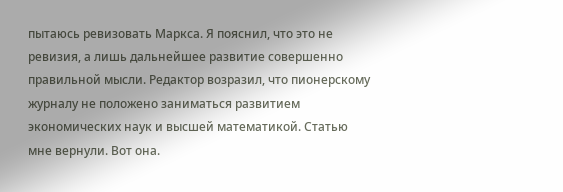пытаюсь ревизовать Маркса. Я пояснил, что это не ревизия, а лишь дальнейшее развитие совершенно правильной мысли. Редактор возразил, что пионерскому журналу не положено заниматься развитием экономических наук и высшей математикой. Статью мне вернули. Вот она.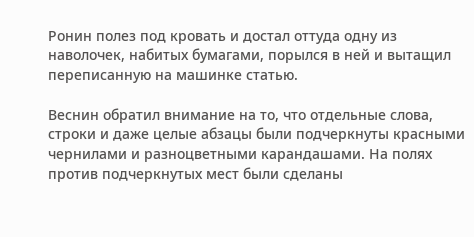Ронин полез под кровать и достал оттуда одну из наволочек, набитых бумагами, порылся в ней и вытащил переписанную на машинке статью.

Веснин обратил внимание на то, что отдельные слова, строки и даже целые абзацы были подчеркнуты красными чернилами и разноцветными карандашами. На полях против подчеркнутых мест были сделаны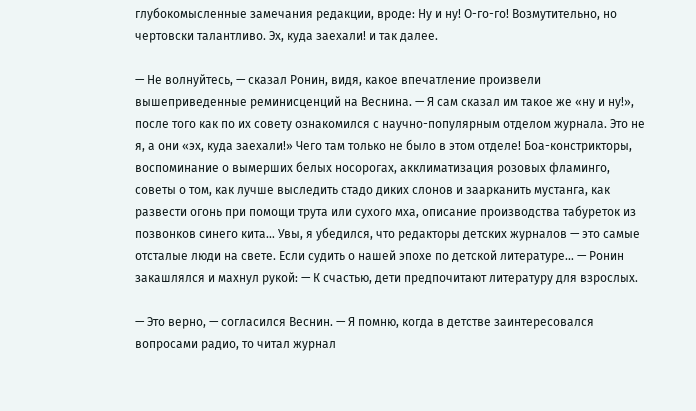глубокомысленные замечания редакции, вроде: Ну и ну! О-го-го! Возмутительно, но чертовски талантливо. Эх, куда заехали! и так далее.

— Не волнуйтесь, — сказал Ронин, видя, какое впечатление произвели вышеприведенные реминисценций на Веснина. — Я сам сказал им такое же «ну и ну!», после того как по их совету ознакомился с научно-популярным отделом журнала. Это не я, а они «эх, куда заехали!» Чего там только не было в этом отделе! Боа-констрикторы, воспоминание о вымерших белых носорогах, акклиматизация розовых фламинго, советы о том, как лучше выследить стадо диких слонов и заарканить мустанга, как развести огонь при помощи трута или сухого мха, описание производства табуреток из позвонков синего кита… Увы, я убедился, что редакторы детских журналов — это самые отсталые люди на свете. Если судить о нашей эпохе по детской литературе… — Ронин закашлялся и махнул рукой: — К счастью, дети предпочитают литературу для взрослых.

— Это верно, — согласился Веснин. — Я помню, когда в детстве заинтересовался вопросами радио, то читал журнал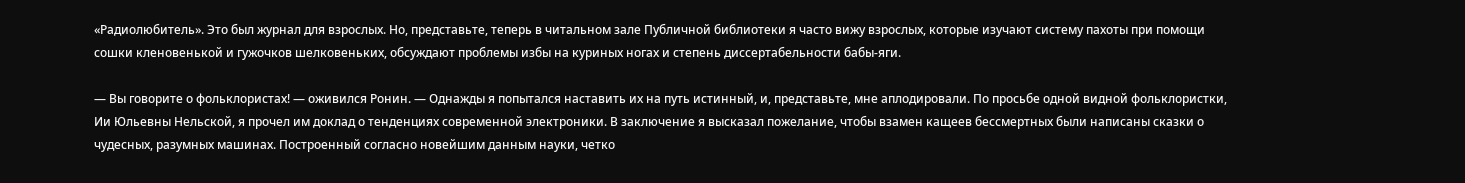«Радиолюбитель». Это был журнал для взрослых. Но, представьте, теперь в читальном зале Публичной библиотеки я часто вижу взрослых, которые изучают систему пахоты при помощи сошки кленовенькой и гужочков шелковеньких, обсуждают проблемы избы на куриных ногах и степень диссертабельности бабы-яги.

— Вы говорите о фольклористах! — оживился Ронин. — Однажды я попытался наставить их на путь истинный, и, представьте, мне аплодировали. По просьбе одной видной фольклористки, Ии Юльевны Нельской, я прочел им доклад о тенденциях современной электроники. В заключение я высказал пожелание, чтобы взамен кащеев бессмертных были написаны сказки о чудесных, разумных машинах. Построенный согласно новейшим данным науки, четко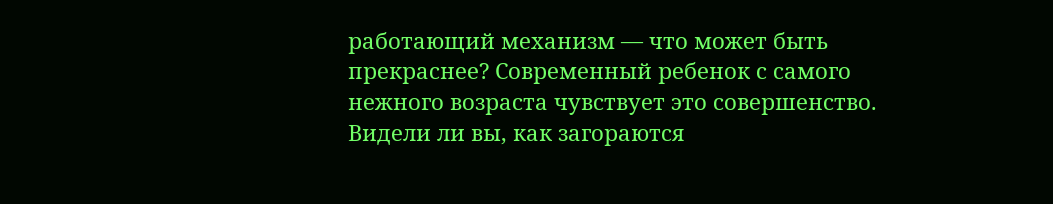работающий механизм — что может быть прекраснее? Современный ребенок с самого нежного возраста чувствует это совершенство. Видели ли вы, как загораются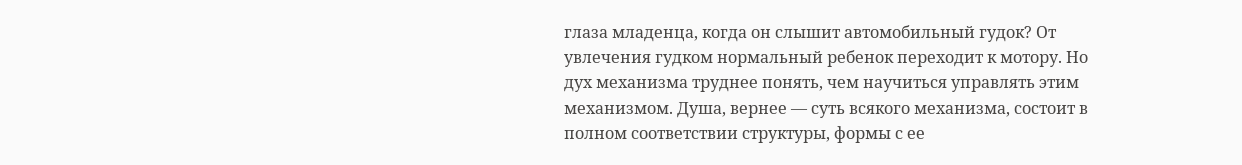глаза младенца, когда он слышит автомобильный гудок? От увлечения гудком нормальный ребенок переходит к мотору. Но дух механизма труднее понять, чем научиться управлять этим механизмом. Душа, вернее — суть всякого механизма, состоит в полном соответствии структуры, формы с ее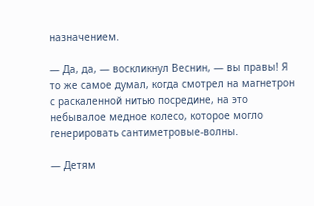назначением.

— Да, да, — воскликнул Веснин, — вы правы! Я то же самое думал, когда смотрел на магнетрон с раскаленной нитью посредине, на это небывалое медное колесо, которое могло генерировать сантиметровые-волны.

— Детям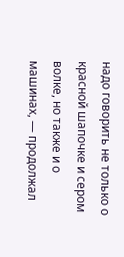надо говорить не только о красной шапочке и сером волке, но также и о машинах, — продолжал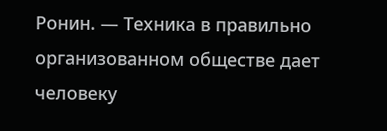Ронин. — Техника в правильно организованном обществе дает человеку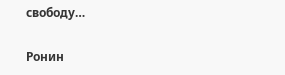свободу…

Ронин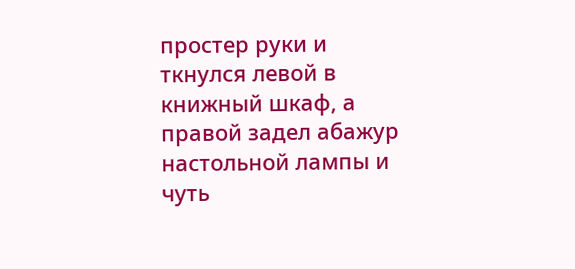простер руки и ткнулся левой в книжный шкаф, а правой задел абажур настольной лампы и чуть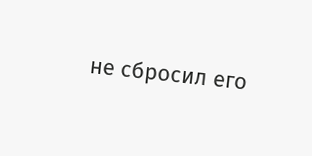не сбросил его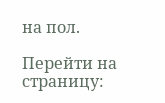на пол.

Перейти на страницу: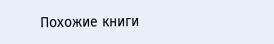Похожие книги